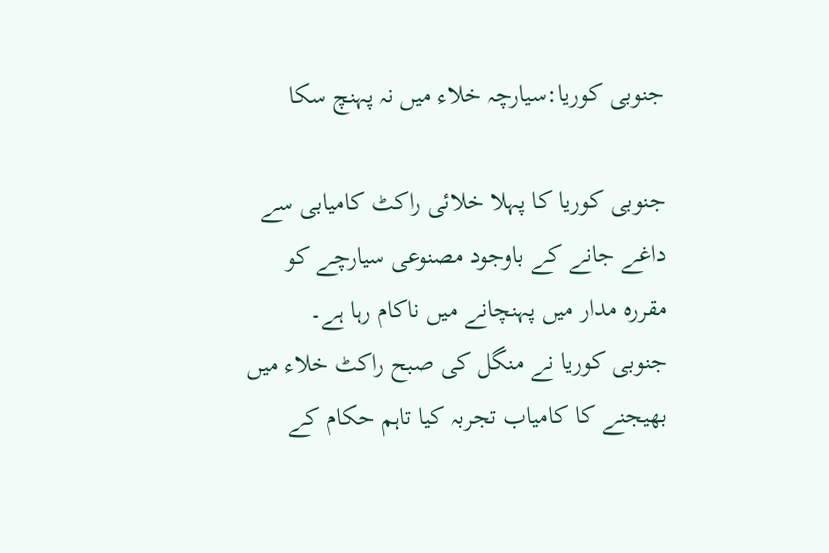جنوبی کوریا:سیارچہ خلاء میں نہ پہنچ سکا

جنوبی کوریا کا پہلا خلائی راکٹ کامیابی سے داغے جانے کے باوجود مصنوعی سیارچے کو مقررہ مدار میں پہنچانے میں ناکام رہا ہے۔
جنوبی کوریا نے منگل کی صبح راکٹ خلاء میں بھیجنے کا کامیاب تجربہ کیا تاہم حکام کے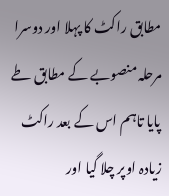مطابق راکٹ کا پہلا اور دوسرا مرحلہ منصوبے کے مطابق طے پایا تاہم اس کے بعد راکٹ زیادہ اوپر چلا گیا اور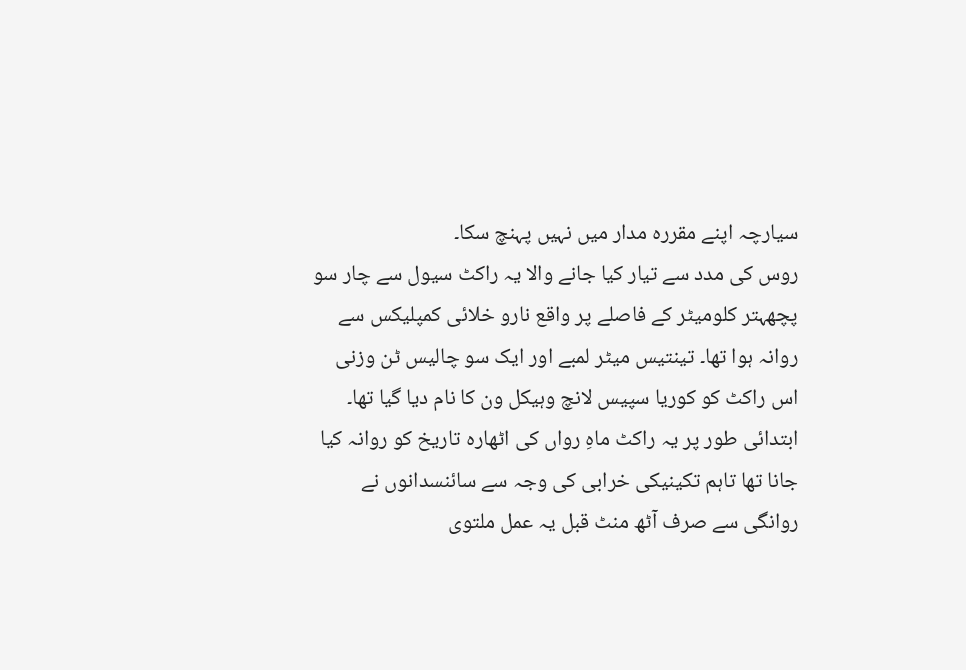سیارچہ اپنے مقررہ مدار میں نہیں پہنچ سکا۔
روس کی مدد سے تیار کیا جانے والا یہ راکٹ سیول سے چار سو پچھہتر کلومیٹر کے فاصلے پر واقع نارو خلائی کمپلیکس سے روانہ ہوا تھا۔ تینتیس میٹر لمبے اور ایک سو چالیس ٹن وزنی
اس راکٹ کو کوریا سپیس لانچ وہیکل ون کا نام دیا گیا تھا۔ ابتدائی طور پر یہ راکٹ ماہِ رواں کی اٹھارہ تاریخ کو روانہ کیا جانا تھا تاہم تکینیکی خرابی کی وجہ سے سائنسدانوں نے روانگی سے صرف آٹھ منٹ قبل یہ عمل ملتوی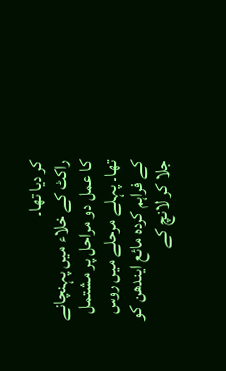کر دیا تھا۔
راکٹ کے خلاء میں پہنچانے کا عمل دو مراحل پر مشتمل تھا۔ پہلے مرحلے میں روس کے فراہم کردہ مائع ایندھن کو جلا کر لانچ کے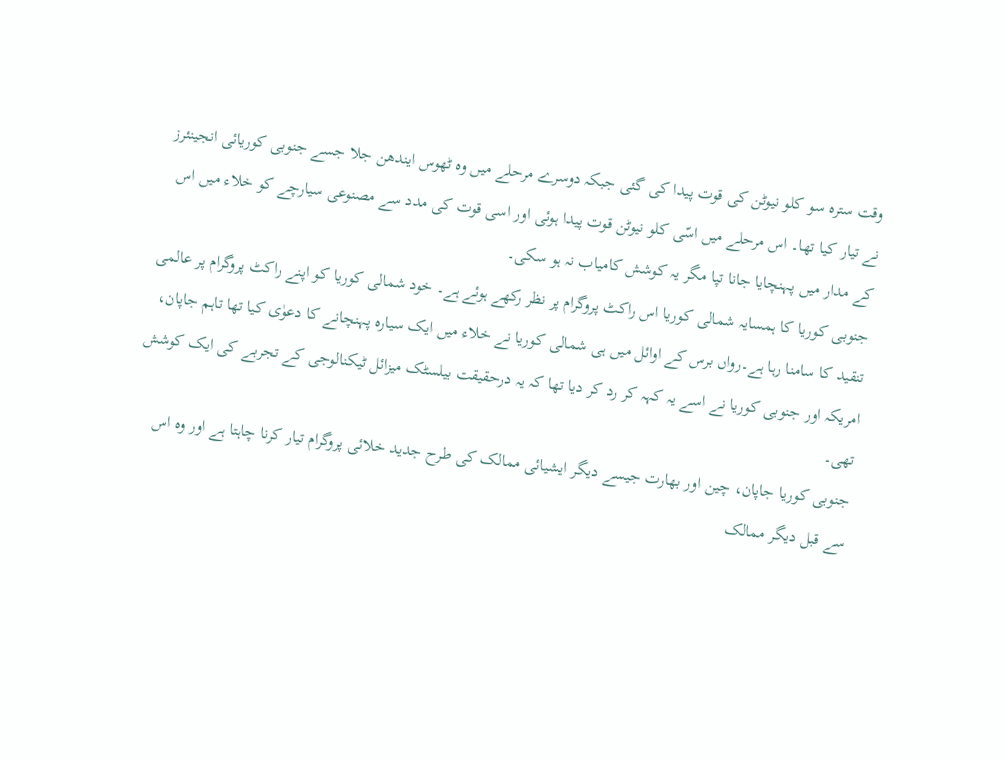وقت سترہ سو کلو نیوٹن کی قوت پیدا کی گئی جبکہ دوسرے مرحلے میں وہ ٹھوس ایندھن جلا جسے جنوبی کوریائی انجینئرز نے تیار کیا تھا۔ اس مرحلے میں اسّی کلو نیوٹن قوت پیدا ہوئی اور اسی قوت کی مدد سے مصنوعی سیارچے کو خلاء میں اس کے مدار میں پہنچایا جانا تپا مگر یہ کوشش کامیاب نہ ہو سکی۔
جنوبی کوریا کا ہمسایہ شمالی کوریا اس راکٹ پروگرام پر نظر رکھے ہوئے ہے۔ خود شمالی کوریا کو اپنے راکٹ پروگرام پر عالمی تنقید کا سامنا رہا ہے۔رواں برس کے اوائل میں ہی شمالی کوریا نے خلاء میں ایک سیارہ پہنچانے کا دعوٰی کیا تھا تاہم جاپان، امریکہ اور جنوبی کوریا نے اسے یہ کہہ کر رد کر دیا تھا کہ یہ درحقیقت بیلسٹک میزائل ٹیکنالوجی کے تجربے کی ایک کوشش تھی۔
جنوبی کوریا جاپان، چین اور بھارت جیسے دیگر ایشیائی ممالک کی طرح جدید خلائی پروگرام تیار کرنا چاہتا ہے اور وہ اس سے قبل دیگر ممالک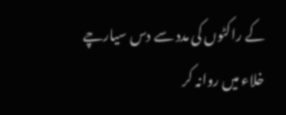کے راکٹوں کی مدد سے دس سیارچے خلاء میں روانہ کر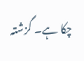چکا ہے۔ گزشتہ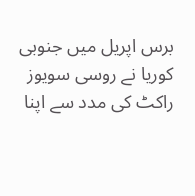برس اپریل میں جنوبی کوریا نے روسی سویوز راکٹ کی مدد سے اپنا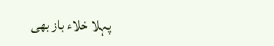پہلا خلاء باز بھی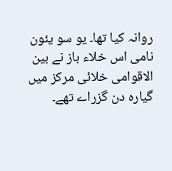روانہ کیا تھا۔ یو سو یئون نامی اس خلاء باز نے بین الاقوامی خلائی مرکز میں گیارہ دن گزراے تھے۔